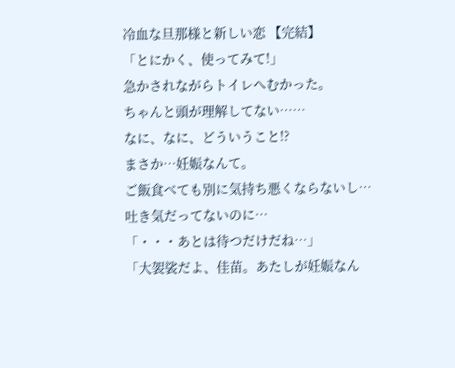冷血な旦那様と新しい恋 【完結】
「とにかく、使ってみて!」
急かされながらトイレへむかった。
ちゃんと頭が理解してない……
なに、なに、どういうこと!?
まさか…妊娠なんて。
ご飯食べても別に気持ち悪くならないし…
吐き気だってないのに…
「・・・あとは待つだけだね…」
「大袈裟だよ、佳苗。あたしが妊娠なん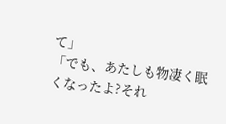て」
「でも、あたしも物凄く眠くなったよ?それ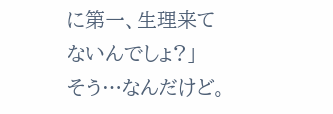に第一、生理来てないんでしょ?」
そう…なんだけど。